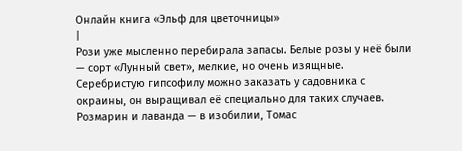Онлайн книга «Эльф для цветочницы»
|
Рози уже мысленно перебирала запасы. Белые розы у неё были — сорт «Лунный свет», мелкие, но очень изящные. Серебристую гипсофилу можно заказать у садовника с окраины, он выращивал её специально для таких случаев. Розмарин и лаванда — в изобилии, Томас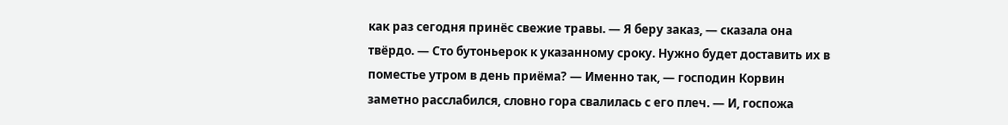как раз сегодня принёс свежие травы. — Я беру заказ, — сказала она твёрдо. — Сто бутоньерок к указанному сроку. Нужно будет доставить их в поместье утром в день приёма? — Именно так, — господин Корвин заметно расслабился, словно гора свалилась с его плеч. — И, госпожа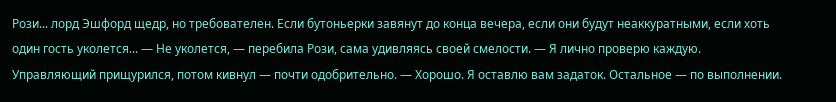Рози... лорд Эшфорд щедр, но требователен. Если бутоньерки завянут до конца вечера, если они будут неаккуратными, если хоть один гость уколется... — Не уколется, — перебила Рози, сама удивляясь своей смелости. — Я лично проверю каждую. Управляющий прищурился, потом кивнул — почти одобрительно. — Хорошо. Я оставлю вам задаток. Остальное — по выполнении.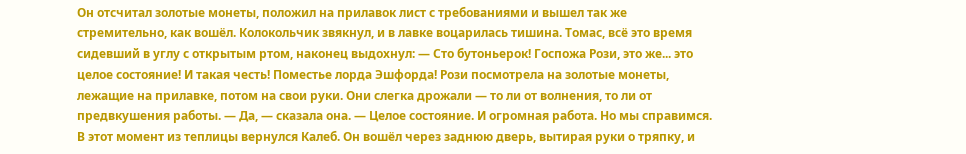Он отсчитал золотые монеты, положил на прилавок лист с требованиями и вышел так же стремительно, как вошёл. Колокольчик звякнул, и в лавке воцарилась тишина. Томас, всё это время сидевший в углу с открытым ртом, наконец выдохнул: — Сто бутоньерок! Госпожа Рози, это же... это целое состояние! И такая честь! Поместье лорда Эшфорда! Рози посмотрела на золотые монеты, лежащие на прилавке, потом на свои руки. Они слегка дрожали — то ли от волнения, то ли от предвкушения работы. — Да, — сказала она. — Целое состояние. И огромная работа. Но мы справимся. В этот момент из теплицы вернулся Калеб. Он вошёл через заднюю дверь, вытирая руки о тряпку, и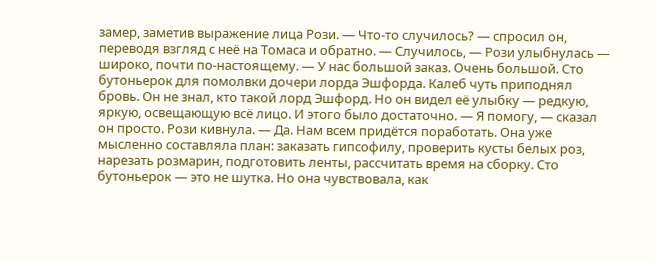замер, заметив выражение лица Рози. — Что-то случилось? — спросил он, переводя взгляд с неё на Томаса и обратно. — Случилось, — Рози улыбнулась — широко, почти по-настоящему. — У нас большой заказ. Очень большой. Сто бутоньерок для помолвки дочери лорда Эшфорда. Калеб чуть приподнял бровь. Он не знал, кто такой лорд Эшфорд. Но он видел её улыбку — редкую, яркую, освещающую всё лицо. И этого было достаточно. — Я помогу, — сказал он просто. Рози кивнула. — Да. Нам всем придётся поработать. Она уже мысленно составляла план: заказать гипсофилу, проверить кусты белых роз, нарезать розмарин, подготовить ленты, рассчитать время на сборку. Сто бутоньерок — это не шутка. Но она чувствовала, как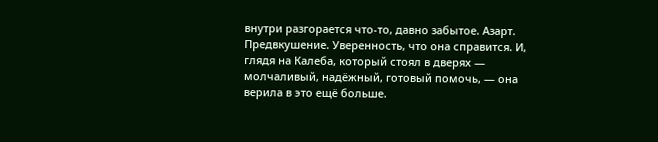внутри разгорается что-то, давно забытое. Азарт. Предвкушение. Уверенность, что она справится. И, глядя на Калеба, который стоял в дверях — молчаливый, надёжный, готовый помочь, — она верила в это ещё больше.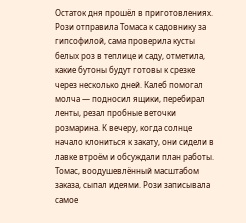Остаток дня прошёл в приготовлениях. Рози отправила Томаса к садовнику за гипсофилой, сама проверила кусты белых роз в теплице и саду, отметила, какие бутоны будут готовы к срезке через несколько дней. Калеб помогал молча — подносил ящики, перебирал ленты, резал пробные веточки розмарина. К вечеру, когда солнце начало клониться к закату, они сидели в лавке втроём и обсуждали план работы. Томас, воодушевлённый масштабом заказа, сыпал идеями. Рози записывала самое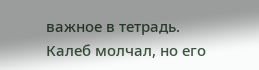важное в тетрадь. Калеб молчал, но его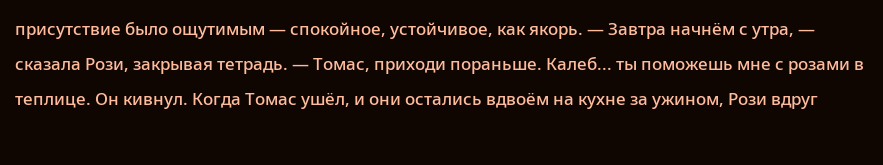присутствие было ощутимым — спокойное, устойчивое, как якорь. — Завтра начнём с утра, — сказала Рози, закрывая тетрадь. — Томас, приходи пораньше. Калеб... ты поможешь мне с розами в теплице. Он кивнул. Когда Томас ушёл, и они остались вдвоём на кухне за ужином, Рози вдруг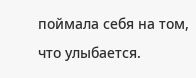поймала себя на том, что улыбается.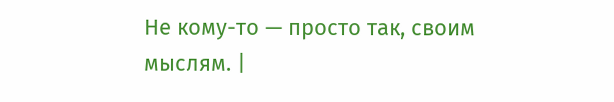Не кому-то — просто так, своим мыслям. |